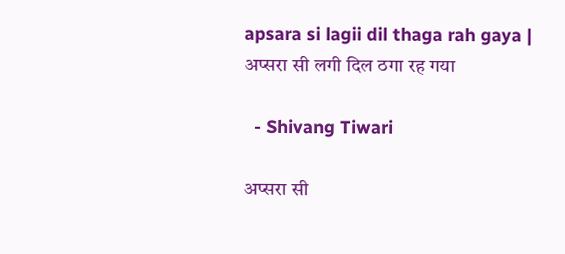apsara si lagii dil thaga rah gaya | अप्सरा सी लगी दिल ठगा रह गया

  - Shivang Tiwari

अप्सरा सी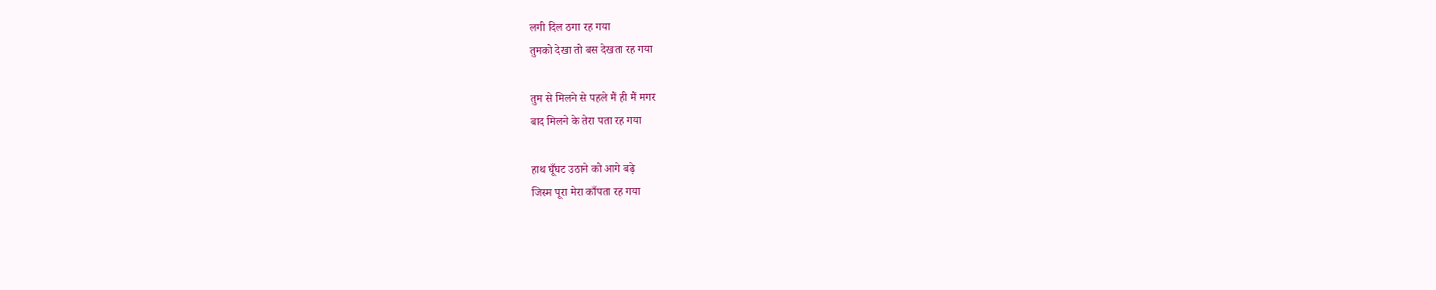लगी दिल ठगा रह गया
तुमको देखा तो बस देखता रह गया

तुम से मिलने से पहले मैं ही मैं मगर
बाद मिलने के तेरा पता रह गया

हाथ घूँघट उठाने को आगे बढ़े
जिस्म पूरा मेरा काँपता रह गया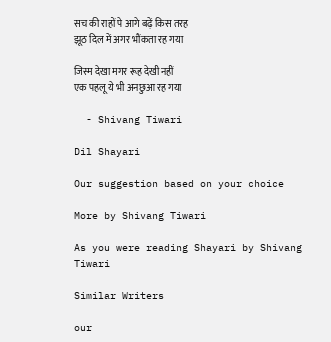सच की राहों पे आगे बढ़ें किस तरह
झूठ दिल में अगर भौंकता रह गया

जिस्म देखा मगर रूह देखी नहीं
एक पहलू ये भी अनछुआ रह गया

  - Shivang Tiwari

Dil Shayari

Our suggestion based on your choice

More by Shivang Tiwari

As you were reading Shayari by Shivang Tiwari

Similar Writers

our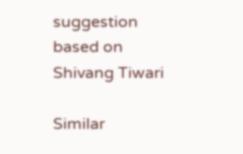suggestion based on Shivang Tiwari

Similar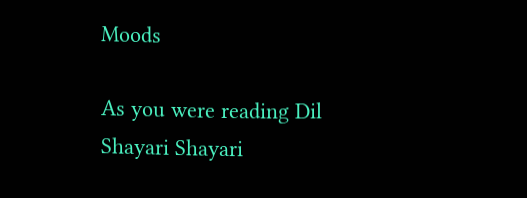Moods

As you were reading Dil Shayari Shayari